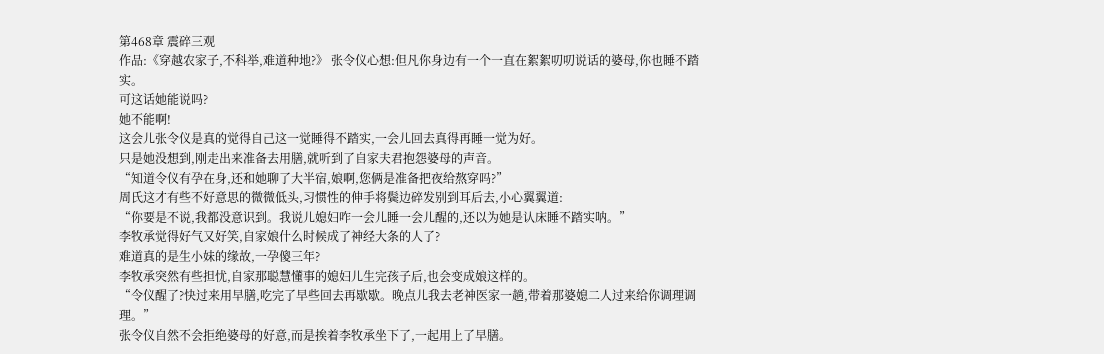第468章 震碎三观
作品:《穿越农家子,不科举,难道种地?》 张令仪心想:但凡你身边有一个一直在絮絮叨叨说话的婆母,你也睡不踏实。
可这话她能说吗?
她不能啊!
这会儿张令仪是真的觉得自己这一觉睡得不踏实,一会儿回去真得再睡一觉为好。
只是她没想到,刚走出来准备去用膳,就听到了自家夫君抱怨婆母的声音。
“知道令仪有孕在身,还和她聊了大半宿,娘啊,您俩是准备把夜给熬穿吗?”
周氏这才有些不好意思的微微低头,习惯性的伸手将鬓边碎发别到耳后去,小心翼翼道:
“你要是不说,我都没意识到。我说儿媳妇咋一会儿睡一会儿醒的,还以为她是认床睡不踏实呐。”
李牧承觉得好气又好笑,自家娘什么时候成了神经大条的人了?
难道真的是生小妹的缘故,一孕傻三年?
李牧承突然有些担忧,自家那聪慧懂事的媳妇儿生完孩子后,也会变成娘这样的。
“令仪醒了?快过来用早膳,吃完了早些回去再歇歇。晚点儿我去老神医家一趟,带着那婆媳二人过来给你调理调理。”
张令仪自然不会拒绝婆母的好意,而是挨着李牧承坐下了,一起用上了早膳。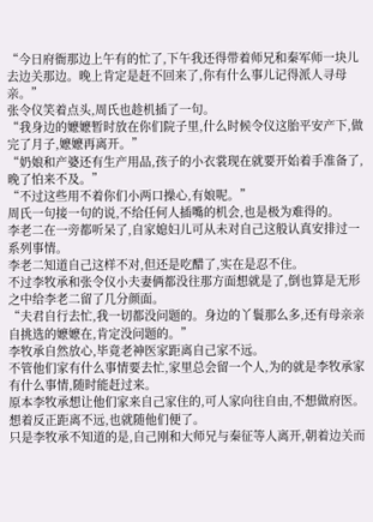“今日府衙那边上午有的忙了,下午我还得带着师兄和秦军师一块儿去边关那边。晚上肯定是赶不回来了,你有什么事儿记得派人寻母亲。”
张令仪笑着点头,周氏也趁机插了一句。
“我身边的嬷嬷暂时放在你们院子里,什么时候令仪这胎平安产下,做完了月子,嬷嬷再离开。”
“奶娘和产婆还有生产用品,孩子的小衣裳现在就要开始着手准备了,晚了怕来不及。”
“不过这些用不着你们小两口操心,有娘呢。”
周氏一句接一句的说,不给任何人插嘴的机会,也是极为难得的。
李老二在一旁都听呆了,自家媳妇儿可从未对自己这般认真安排过一系列事情。
李老二知道自己这样不对,但还是吃醋了,实在是忍不住。
不过李牧承和张令仪小夫妻俩都没往那方面想就是了,倒也算是无形之中给李老二留了几分颜面。
“夫君自行去忙,我一切都没问题的。身边的丫鬟那么多,还有母亲亲自挑选的嬷嬷在,肯定没问题的。”
李牧承自然放心,毕竟老神医家距离自己家不远。
不管他们家有什么事情要去忙,家里总会留一个人,为的就是李牧承家有什么事情,随时能赶过来。
原本李牧承想让他们家来自己家住的,可人家向往自由,不想做府医。
想着反正距离不远,也就随他们便了。
只是李牧承不知道的是,自己刚和大师兄与秦征等人离开,朝着边关而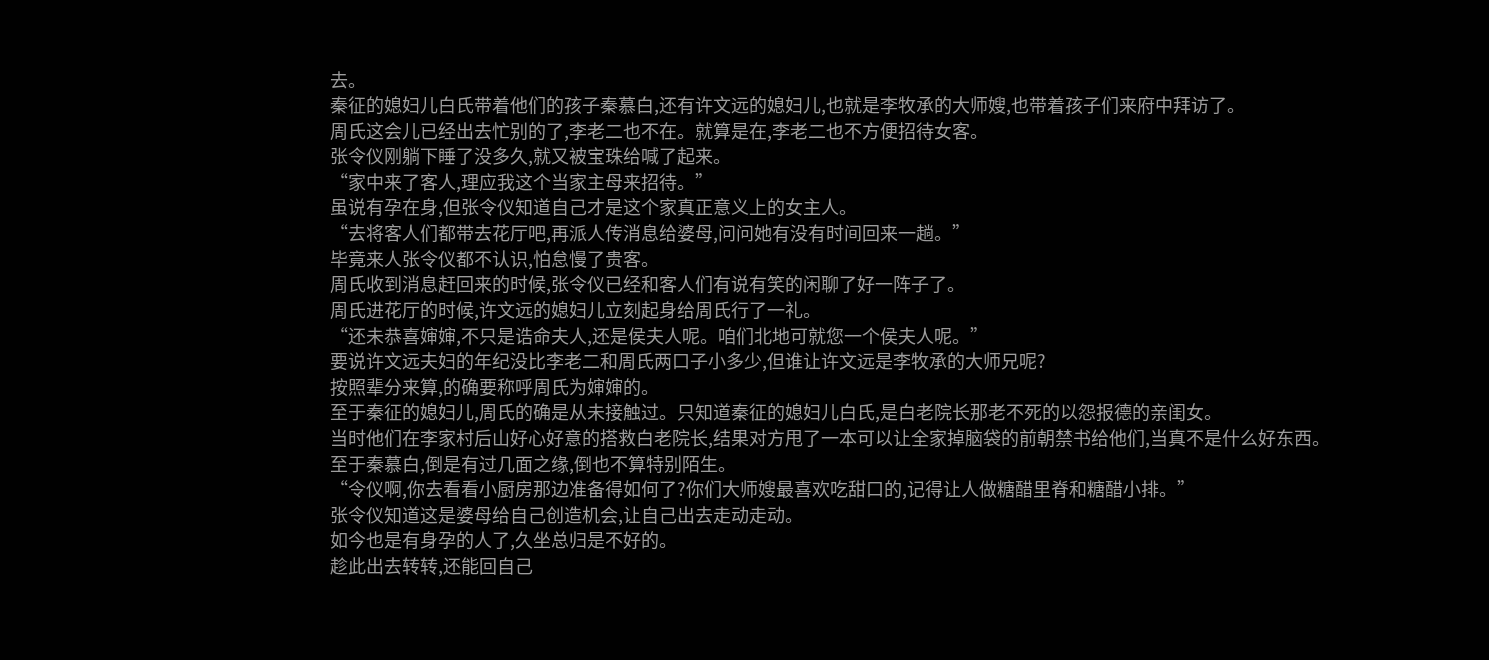去。
秦征的媳妇儿白氏带着他们的孩子秦慕白,还有许文远的媳妇儿,也就是李牧承的大师嫂,也带着孩子们来府中拜访了。
周氏这会儿已经出去忙别的了,李老二也不在。就算是在,李老二也不方便招待女客。
张令仪刚躺下睡了没多久,就又被宝珠给喊了起来。
“家中来了客人,理应我这个当家主母来招待。”
虽说有孕在身,但张令仪知道自己才是这个家真正意义上的女主人。
“去将客人们都带去花厅吧,再派人传消息给婆母,问问她有没有时间回来一趟。”
毕竟来人张令仪都不认识,怕怠慢了贵客。
周氏收到消息赶回来的时候,张令仪已经和客人们有说有笑的闲聊了好一阵子了。
周氏进花厅的时候,许文远的媳妇儿立刻起身给周氏行了一礼。
“还未恭喜婶婶,不只是诰命夫人,还是侯夫人呢。咱们北地可就您一个侯夫人呢。”
要说许文远夫妇的年纪没比李老二和周氏两口子小多少,但谁让许文远是李牧承的大师兄呢?
按照辈分来算,的确要称呼周氏为婶婶的。
至于秦征的媳妇儿,周氏的确是从未接触过。只知道秦征的媳妇儿白氏,是白老院长那老不死的以怨报德的亲闺女。
当时他们在李家村后山好心好意的搭救白老院长,结果对方甩了一本可以让全家掉脑袋的前朝禁书给他们,当真不是什么好东西。
至于秦慕白,倒是有过几面之缘,倒也不算特别陌生。
“令仪啊,你去看看小厨房那边准备得如何了?你们大师嫂最喜欢吃甜口的,记得让人做糖醋里脊和糖醋小排。”
张令仪知道这是婆母给自己创造机会,让自己出去走动走动。
如今也是有身孕的人了,久坐总归是不好的。
趁此出去转转,还能回自己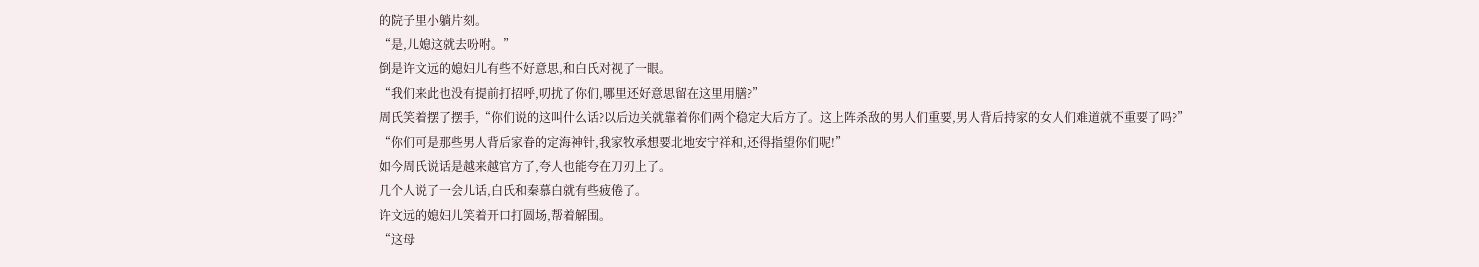的院子里小躺片刻。
“是,儿媳这就去吩咐。”
倒是许文远的媳妇儿有些不好意思,和白氏对视了一眼。
“我们来此也没有提前打招呼,叨扰了你们,哪里还好意思留在这里用膳?”
周氏笑着摆了摆手,“你们说的这叫什么话?以后边关就靠着你们两个稳定大后方了。这上阵杀敌的男人们重要,男人背后持家的女人们难道就不重要了吗?”
“你们可是那些男人背后家眷的定海神针,我家牧承想要北地安宁祥和,还得指望你们呢!”
如今周氏说话是越来越官方了,夸人也能夸在刀刃上了。
几个人说了一会儿话,白氏和秦慕白就有些疲倦了。
许文远的媳妇儿笑着开口打圆场,帮着解围。
“这母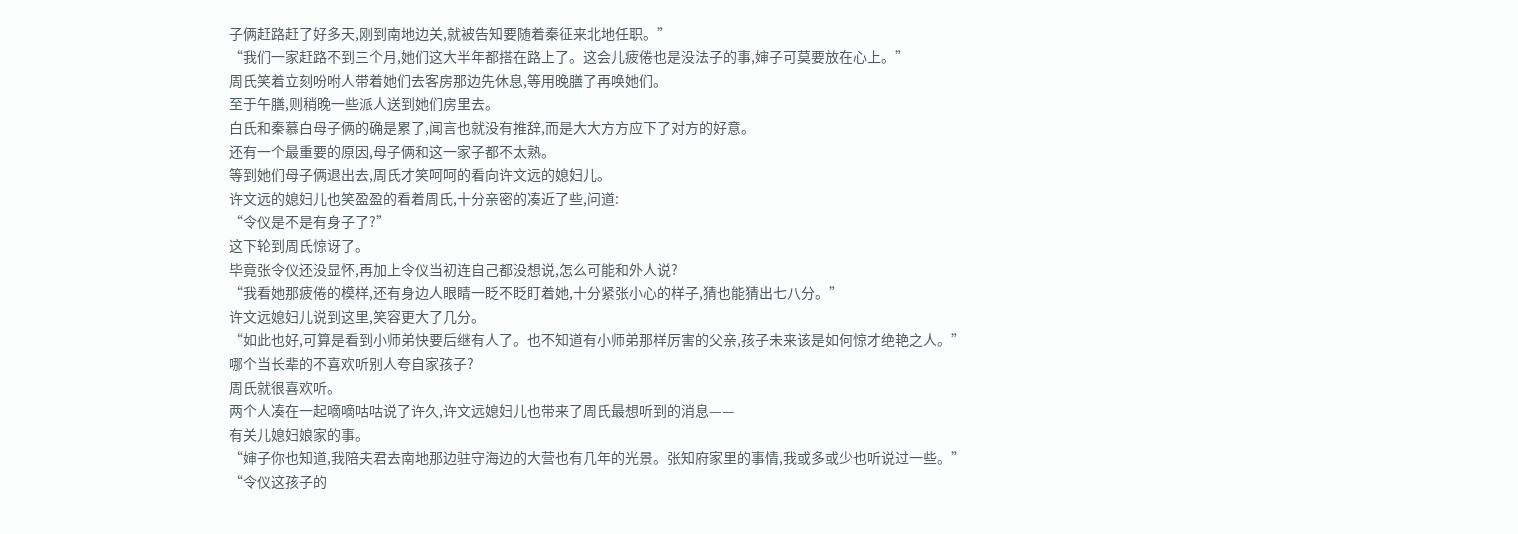子俩赶路赶了好多天,刚到南地边关,就被告知要随着秦征来北地任职。”
“我们一家赶路不到三个月,她们这大半年都搭在路上了。这会儿疲倦也是没法子的事,婶子可莫要放在心上。”
周氏笑着立刻吩咐人带着她们去客房那边先休息,等用晚膳了再唤她们。
至于午膳,则稍晚一些派人送到她们房里去。
白氏和秦慕白母子俩的确是累了,闻言也就没有推辞,而是大大方方应下了对方的好意。
还有一个最重要的原因,母子俩和这一家子都不太熟。
等到她们母子俩退出去,周氏才笑呵呵的看向许文远的媳妇儿。
许文远的媳妇儿也笑盈盈的看着周氏,十分亲密的凑近了些,问道:
“令仪是不是有身子了?”
这下轮到周氏惊讶了。
毕竟张令仪还没显怀,再加上令仪当初连自己都没想说,怎么可能和外人说?
“我看她那疲倦的模样,还有身边人眼睛一眨不眨盯着她,十分紧张小心的样子,猜也能猜出七八分。”
许文远媳妇儿说到这里,笑容更大了几分。
“如此也好,可算是看到小师弟快要后继有人了。也不知道有小师弟那样厉害的父亲,孩子未来该是如何惊才绝艳之人。”
哪个当长辈的不喜欢听别人夸自家孩子?
周氏就很喜欢听。
两个人凑在一起嘀嘀咕咕说了许久,许文远媳妇儿也带来了周氏最想听到的消息——
有关儿媳妇娘家的事。
“婶子你也知道,我陪夫君去南地那边驻守海边的大营也有几年的光景。张知府家里的事情,我或多或少也听说过一些。”
“令仪这孩子的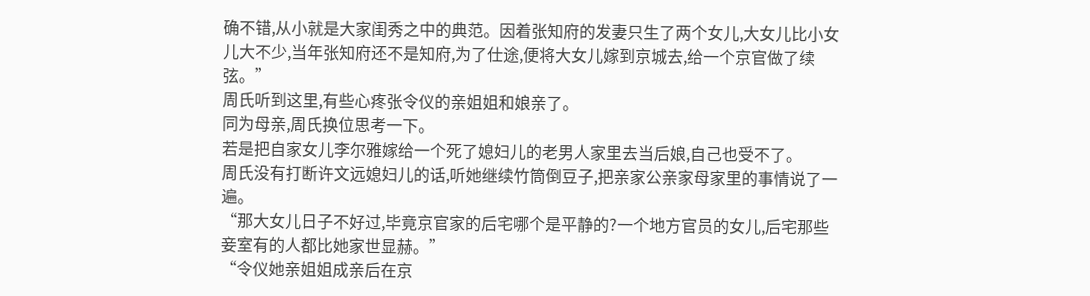确不错,从小就是大家闺秀之中的典范。因着张知府的发妻只生了两个女儿,大女儿比小女儿大不少,当年张知府还不是知府,为了仕途,便将大女儿嫁到京城去,给一个京官做了续弦。”
周氏听到这里,有些心疼张令仪的亲姐姐和娘亲了。
同为母亲,周氏换位思考一下。
若是把自家女儿李尔雅嫁给一个死了媳妇儿的老男人家里去当后娘,自己也受不了。
周氏没有打断许文远媳妇儿的话,听她继续竹筒倒豆子,把亲家公亲家母家里的事情说了一遍。
“那大女儿日子不好过,毕竟京官家的后宅哪个是平静的?一个地方官员的女儿,后宅那些妾室有的人都比她家世显赫。”
“令仪她亲姐姐成亲后在京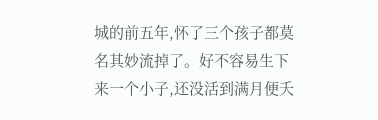城的前五年,怀了三个孩子都莫名其妙流掉了。好不容易生下来一个小子,还没活到满月便夭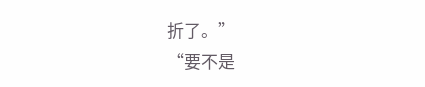折了。”
“要不是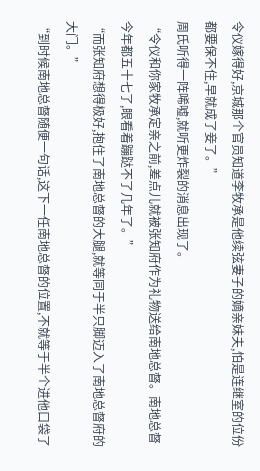令仪嫁得好,京城那个官员知道李牧承是他续弦妻子的嫡亲妹夫,怕是连继室的位份都要保不住,早就成了妾了。”
周氏听得一阵唏嘘,就听更炸裂的消息出现了。
“令仪和你家牧承定亲之前,差点儿就被张知府作为礼物送给南地总督。南地总督今年都五十七了,眼看着蹦跶不了几年了。”
“而张知府想得极好,抱住了南地总督的大腿,就等同于半只脚迈入了南地总督府的大门。”
“到时候南地总督随便一句话,这下一任南地总督的位置,不就等于半个进他口袋了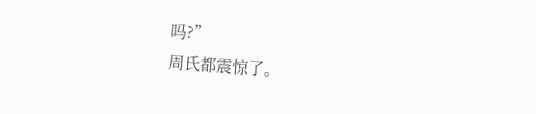吗?”
周氏都震惊了。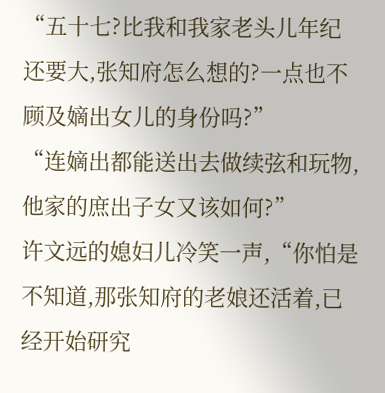“五十七?比我和我家老头儿年纪还要大,张知府怎么想的?一点也不顾及嫡出女儿的身份吗?”
“连嫡出都能送出去做续弦和玩物,他家的庶出子女又该如何?”
许文远的媳妇儿冷笑一声,“你怕是不知道,那张知府的老娘还活着,已经开始研究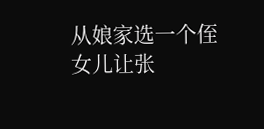从娘家选一个侄女儿让张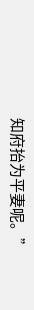知府抬为平妻呢。”